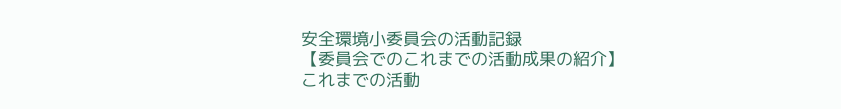安全環境小委員会の活動記録
【委員会でのこれまでの活動成果の紹介】
これまでの活動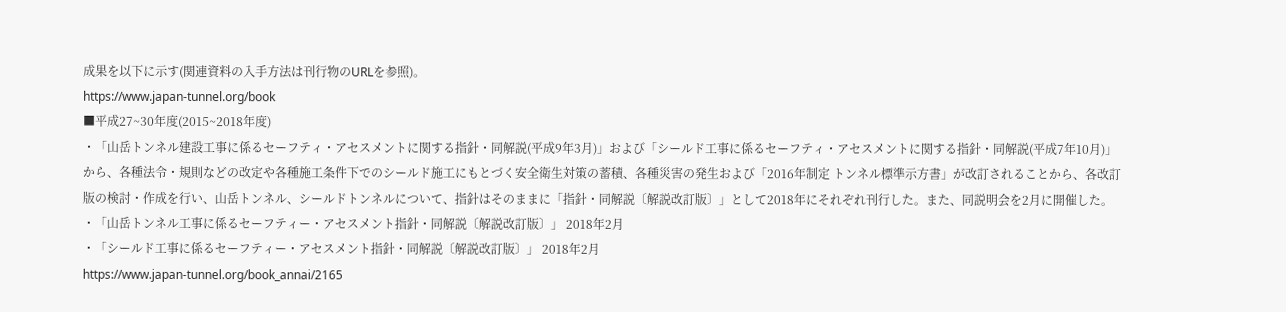成果を以下に示す(関連資料の入手方法は刊行物のURLを参照)。
https://www.japan-tunnel.org/book
■平成27~30年度(2015~2018年度)
・「山岳トンネル建設工事に係るセーフティ・アセスメントに関する指針・同解説(平成9年3月)」および「シールド工事に係るセーフティ・アセスメントに関する指針・同解説(平成7年10月)」から、各種法令・規則などの改定や各種施工条件下でのシールド施工にもとづく安全衛生対策の蓄積、各種災害の発生および「2016年制定 トンネル標準示方書」が改訂されることから、各改訂版の検討・作成を行い、山岳トンネル、シールドトンネルについて、指針はそのままに「指針・同解説〔解説改訂版〕」として2018年にそれぞれ刊行した。また、同説明会を2月に開催した。
・「山岳トンネル工事に係るセーフティー・アセスメント指針・同解説〔解説改訂版〕」 2018年2月
・「シールド工事に係るセーフティー・アセスメント指針・同解説〔解説改訂版〕」 2018年2月
https://www.japan-tunnel.org/book_annai/2165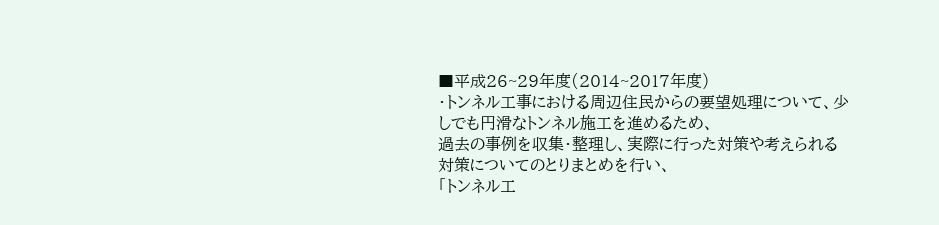■平成26~29年度(2014~2017年度)
・トンネル工事における周辺住民からの要望処理について、少しでも円滑なトンネル施工を進めるため、
過去の事例を収集・整理し、実際に行った対策や考えられる対策についてのとりまとめを行い、
「トンネル工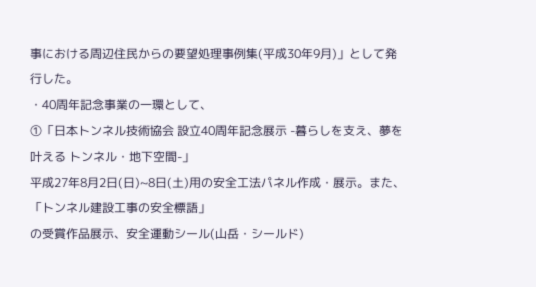事における周辺住民からの要望処理事例集(平成30年9月)」として発行した。
・40周年記念事業の一環として、
①「日本トンネル技術協会 設立40周年記念展示 -暮らしを支え、夢を叶える トンネル・地下空間-」
平成27年8月2日(日)~8日(土)用の安全工法パネル作成・展示。また、「トンネル建設工事の安全標語」
の受賞作品展示、安全運動シール(山岳・シールド)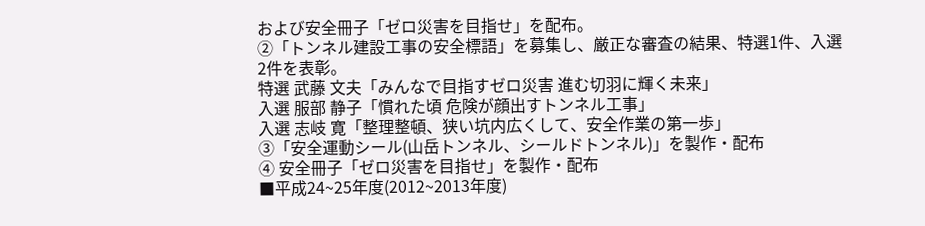および安全冊子「ゼロ災害を目指せ」を配布。
②「トンネル建設工事の安全標語」を募集し、厳正な審査の結果、特選1件、入選2件を表彰。
特選 武藤 文夫「みんなで目指すゼロ災害 進む切羽に輝く未来」
入選 服部 静子「慣れた頃 危険が顔出すトンネル工事」
入選 志岐 寛「整理整頓、狭い坑内広くして、安全作業の第一歩」
③「安全運動シール(山岳トンネル、シールドトンネル)」を製作・配布
④ 安全冊子「ゼロ災害を目指せ」を製作・配布
■平成24~25年度(2012~2013年度)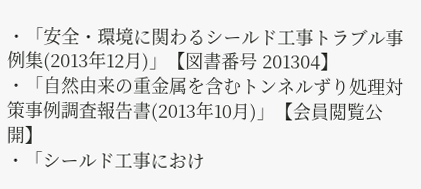・「安全・環境に関わるシールド工事トラブル事例集(2013年12月)」【図書番号 201304】
・「自然由来の重金属を含むトンネルずり処理対策事例調査報告書(2013年10月)」【会員閲覧公開】
・「シールド工事におけ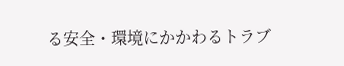る安全・環境にかかわるトラブ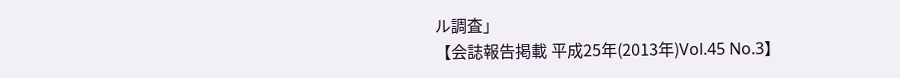ル調査」
【会誌報告掲載 平成25年(2013年)Vol.45 No.3】